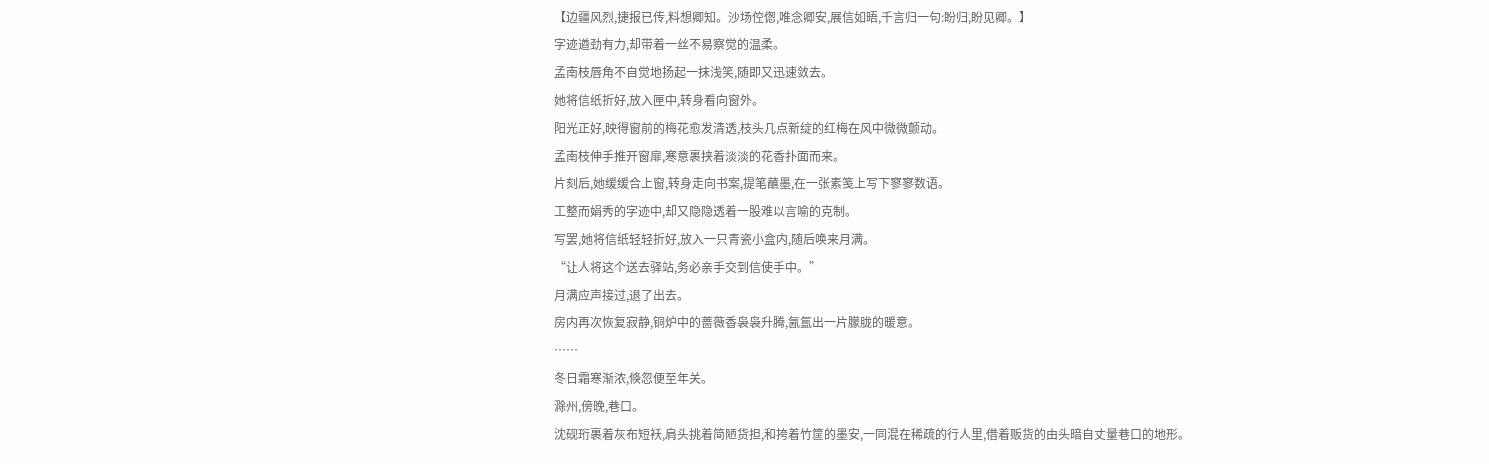【边疆风烈,捷报已传,料想卿知。沙场倥偬,唯念卿安,展信如晤,千言归一句:盼归,盼见卿。】
字迹遒劲有力,却带着一丝不易察觉的温柔。
孟南枝唇角不自觉地扬起一抹浅笑,随即又迅速敛去。
她将信纸折好,放入匣中,转身看向窗外。
阳光正好,映得窗前的梅花愈发清透,枝头几点新绽的红梅在风中微微颤动。
孟南枝伸手推开窗扉,寒意裹挟着淡淡的花香扑面而来。
片刻后,她缓缓合上窗,转身走向书案,提笔蘸墨,在一张素笺上写下寥寥数语。
工整而娟秀的字迹中,却又隐隐透着一股难以言喻的克制。
写罢,她将信纸轻轻折好,放入一只青瓷小盒内,随后唤来月满。
“让人将这个送去驿站,务必亲手交到信使手中。”
月满应声接过,退了出去。
房内再次恢复寂静,铜炉中的蔷薇香袅袅升腾,氤氲出一片朦胧的暖意。
……
冬日霜寒渐浓,倏忽便至年关。
滁州,傍晚,巷口。
沈砚珩裹着灰布短袄,肩头挑着简陋货担,和挎着竹筐的墨安,一同混在稀疏的行人里,借着贩货的由头暗自丈量巷口的地形。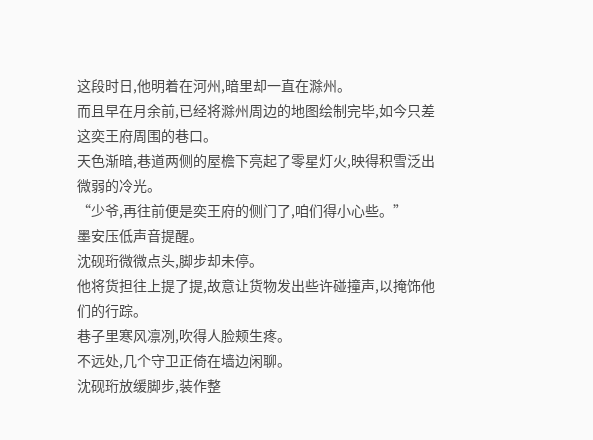这段时日,他明着在河州,暗里却一直在滁州。
而且早在月余前,已经将滁州周边的地图绘制完毕,如今只差这奕王府周围的巷口。
天色渐暗,巷道两侧的屋檐下亮起了零星灯火,映得积雪泛出微弱的冷光。
“少爷,再往前便是奕王府的侧门了,咱们得小心些。”
墨安压低声音提醒。
沈砚珩微微点头,脚步却未停。
他将货担往上提了提,故意让货物发出些许碰撞声,以掩饰他们的行踪。
巷子里寒风凛冽,吹得人脸颊生疼。
不远处,几个守卫正倚在墙边闲聊。
沈砚珩放缓脚步,装作整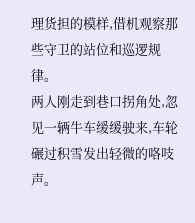理货担的模样,借机观察那些守卫的站位和巡逻规律。
两人刚走到巷口拐角处,忽见一辆牛车缓缓驶来,车轮碾过积雪发出轻微的咯吱声。